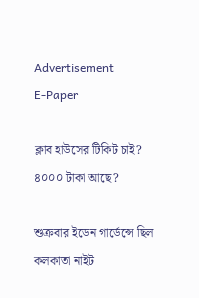Advertisement
E-Paper

ক্লাব হাউসের টিকিট চাই? ৪০০০ টাকা আছে?

শুক্রবার ইডেন গার্ডেন্সে ছিল কলকাতা নাইট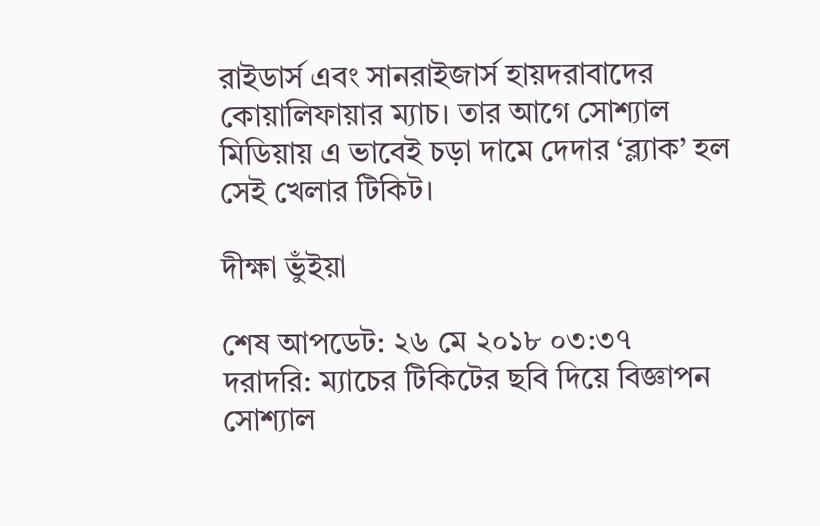রাইডার্স এবং সানরাইজার্স হায়দরাবাদের কোয়ালিফায়ার ম্যাচ। তার আগে সোশ্যাল মিডিয়ায় এ ভাবেই চড়া দামে দেদার ‘ব্ল্যাক’ হল সেই খেলার টিকিট।

দীক্ষা ভুঁইয়া

শেষ আপডেট: ২৬ মে ২০১৮ ০৩:৩৭
দরাদরি: ম্যাচের টিকিটের ছবি দিয়ে বিজ্ঞাপন সোশ্যাল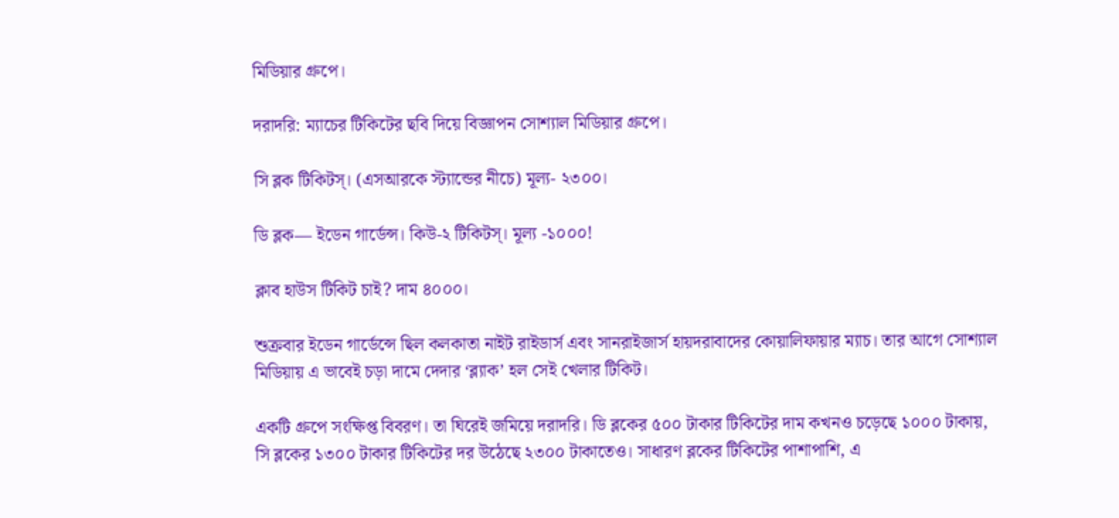মিডিয়ার গ্রুপে।

দরাদরি: ম্যাচের টিকিটের ছবি দিয়ে বিজ্ঞাপন সোশ্যাল মিডিয়ার গ্রুপে।

সি ব্লক টিকিটস্। (এসআরকে স্ট্যান্ডের নীচে) মূল্য- ২৩০০।

ডি ব্লক— ইডেন গার্ডেন্স। কিউ-২ টিকিটস্। মূল্য -১০০০!

ক্লাব হাউস টিকিট চাই? দাম ৪০০০।

শুক্রবার ইডেন গার্ডেন্সে ছিল কলকাতা নাইট রাইডার্স এবং সানরাইজার্স হায়দরাবাদের কোয়ালিফায়ার ম্যাচ। তার আগে সোশ্যাল মিডিয়ায় এ ভাবেই চড়া দামে দেদার ‘ব্ল্যাক’ হল সেই খেলার টিকিট।

একটি গ্রুপে সংক্ষিপ্ত বিবরণ। তা ঘিরেই জমিয়ে দরাদরি। ডি ব্লকের ৫০০ টাকার টিকিটের দাম কখনও চড়েছে ১০০০ টাকায়, সি ব্লকের ১৩০০ টাকার টিকিটের দর উঠেছে ২৩০০ টাকাতেও। সাধারণ ব্লকের টিকিটের পাশাপাশি, এ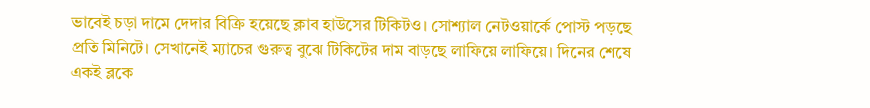ভাবেই চড়া দামে দেদার বিক্রি হয়েছে ক্লাব হাউসের টিকিটও। সোশ্যাল নেটওয়ার্কে পোস্ট পড়ছে প্রতি মিনিটে। সেখানেই ম্যাচের গুরুত্ব বুঝে টিকিটের দাম বাড়ছে লাফিয়ে লাফিয়ে। দিনের শেষে একই ব্লকে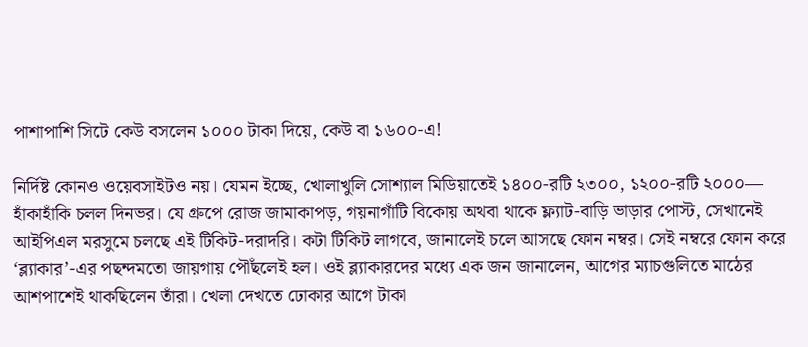পাশাপাশি সিটে কেউ বসলেন ১০০০ টাকা দিয়ে, কেউ বা ১৬০০-এ!

নির্দিষ্ট কোনও ওয়েবসাইটও নয়। যেমন ইচ্ছে, খোলাখুলি সোশ্যাল মিডিয়াতেই ১৪০০-রটি ২৩০০, ১২০০-রটি ২০০০— হাঁকাহাঁকি চলল দিনভর। যে গ্রুপে রোজ জামাকাপড়, গয়নাগাঁটি বিকোয় অথবা থাকে ফ্ল্যাট-বাড়ি ভাড়ার পোস্ট, সেখানেই আইপিএল মরসুমে চলছে এই টিকিট-দরাদরি। কটা টিকিট লাগবে, জানালেই চলে আসছে ফোন নম্বর। সেই নম্বরে ফোন করে ‘ব্ল্যাকার’-এর পছন্দমতো জায়গায় পৌঁছলেই হল। ওই ব্ল্যাকারদের মধ্যে এক জন জানালেন, আগের ম্যাচগুলিতে মাঠের আশপাশেই থাকছিলেন তাঁরা। খেলা দেখতে ঢোকার আগে টাকা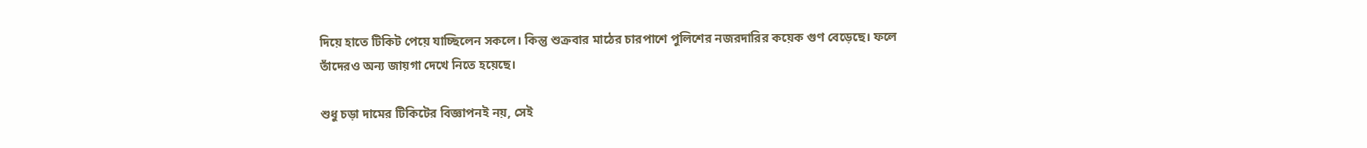দিয়ে হাতে টিকিট পেয়ে যাচ্ছিলেন সকলে। কিন্তু শুক্রবার মাঠের চারপাশে পুলিশের নজরদারির কয়েক গুণ বেড়েছে। ফলে তাঁদেরও অন্য জায়গা দেখে নিতে হয়েছে।

শুধু চড়া দামের টিকিটের বিজ্ঞাপনই নয়, সেই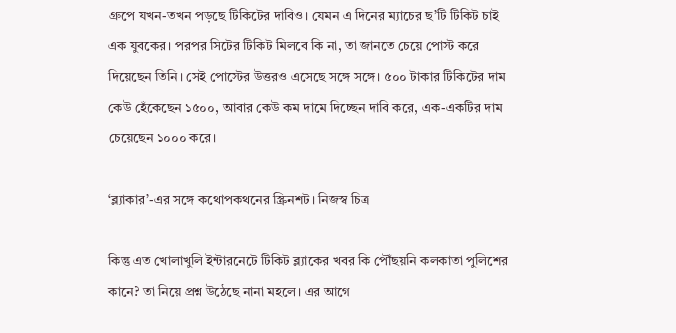গ্রুপে যখন-তখন পড়ছে টিকিটের দাবিও। যেমন এ দিনের ম্যাচের ছ’টি টিকিট চাই এক যুবকের। পরপর সিটের টিকিট মিলবে কি না, তা জানতে চেয়ে পোস্ট করে দিয়েছেন তিনি। সেই পোস্টের উত্তরও এসেছে সঙ্গে সঙ্গে। ৫০০ টাকার টিকিটের দাম কেউ হেঁকেছেন ১৫০০, আবার কেউ কম দামে দিচ্ছেন দাবি করে, এক-একটির দাম চেয়েছেন ১০০০ করে।

‘ব্ল্যাকার’-এর সঙ্গে কথোপকথনের স্ক্রিনশট। নিজস্ব চিত্র

কিন্তু এত খোলাখুলি ইন্টারনেটে টিকিট ব্ল্যাকের খবর কি পৌঁছয়নি কলকাতা পুলিশের কানে? তা নিয়ে প্রশ্ন উঠেছে নানা মহলে। এর আগে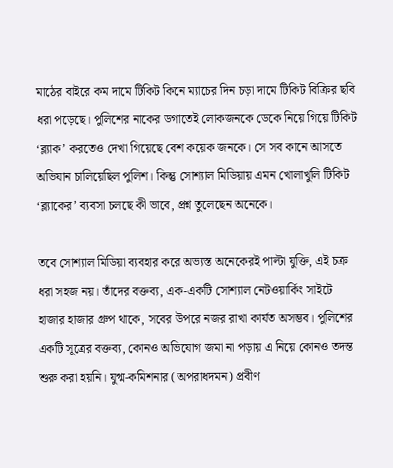মাঠের বাইরে কম দামে টিকিট কিনে ম্যাচের দিন চড়া দামে টিকিট বিক্রির ছবি ধরা পড়েছে। পুলিশের নাকের ডগাতেই লোকজনকে ডেকে নিয়ে গিয়ে টিকিট ‘ব্ল্যাক’ করতেও দেখা গিয়েছে বেশ কয়েক জনকে। সে সব কানে আসতে অভিযান চালিয়েছিল পুলিশ। কিন্তু সোশ্যাল মিডিয়ায় এমন খোলাখুলি টিকিট ‘ব্ল্যাকের’ ব্যবসা চলছে কী ভাবে, প্রশ্ন তুলেছেন অনেকে।

তবে সোশ্যাল মিডিয়া ব্যবহার করে অভ্যস্ত অনেকেরই পাল্টা যুক্তি, এই চক্র ধরা সহজ নয়। তাঁদের বক্তব্য, এক-একটি সোশ্যাল নেটওয়ার্কিং সাইটে হাজার হাজার গ্রুপ থাকে, সবের উপরে নজর রাখা কার্যত অসম্ভব। পুলিশের একটি সূত্রের বক্তব্য, কোনও অভিযোগ জমা না পড়ায় এ নিয়ে কোনও তদন্ত শুরু করা হয়নি। যুগ্ম-কমিশনার (অপরাধদমন) প্রবীণ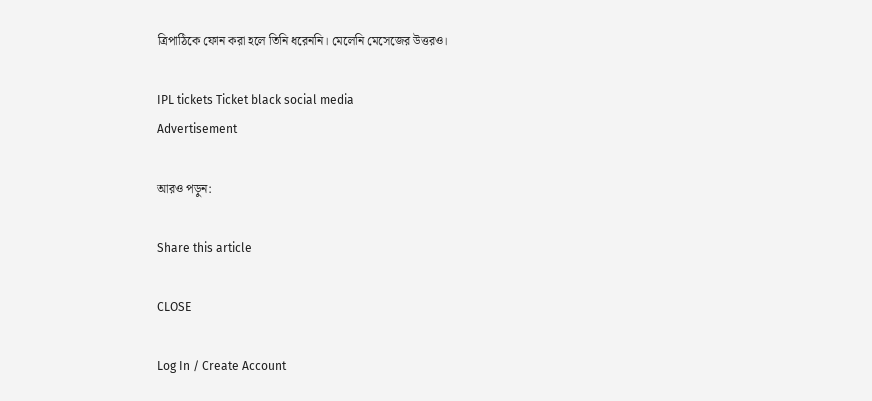ত্রিপাঠিকে ফোন করা হলে তিনি ধরেননি। মেলেনি মেসেজের উত্তরও।

IPL tickets Ticket black social media
Advertisement

আরও পড়ুন:

Share this article

CLOSE

Log In / Create Account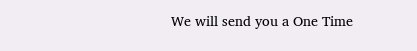We will send you a One Time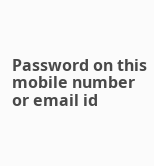Password on this mobile number or email id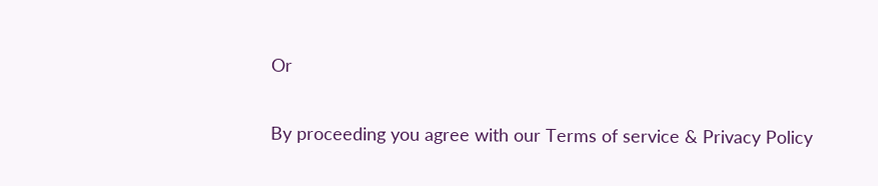Or

By proceeding you agree with our Terms of service & Privacy Policy